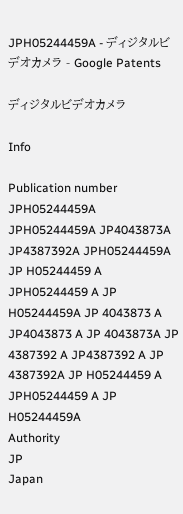JPH05244459A - ディジタルビデオカメラ - Google Patents

ディジタルビデオカメラ

Info

Publication number
JPH05244459A
JPH05244459A JP4043873A JP4387392A JPH05244459A JP H05244459 A JPH05244459 A JP H05244459A JP 4043873 A JP4043873 A JP 4043873A JP 4387392 A JP4387392 A JP 4387392A JP H05244459 A JPH05244459 A JP H05244459A
Authority
JP
Japan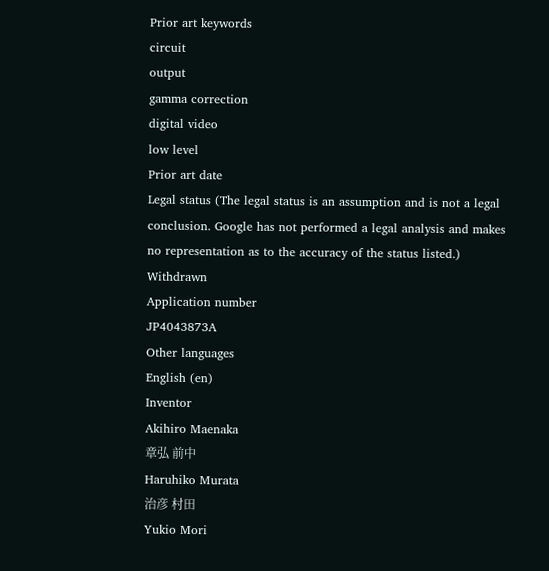Prior art keywords
circuit
output
gamma correction
digital video
low level
Prior art date
Legal status (The legal status is an assumption and is not a legal conclusion. Google has not performed a legal analysis and makes no representation as to the accuracy of the status listed.)
Withdrawn
Application number
JP4043873A
Other languages
English (en)
Inventor
Akihiro Maenaka
章弘 前中
Haruhiko Murata
治彦 村田
Yukio Mori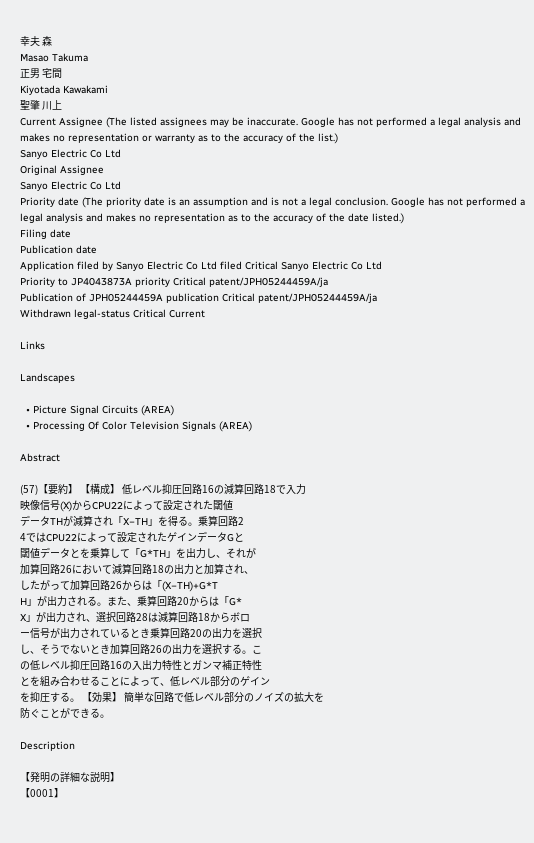幸夫 森
Masao Takuma
正男 宅間
Kiyotada Kawakami
聖肇 川上
Current Assignee (The listed assignees may be inaccurate. Google has not performed a legal analysis and makes no representation or warranty as to the accuracy of the list.)
Sanyo Electric Co Ltd
Original Assignee
Sanyo Electric Co Ltd
Priority date (The priority date is an assumption and is not a legal conclusion. Google has not performed a legal analysis and makes no representation as to the accuracy of the date listed.)
Filing date
Publication date
Application filed by Sanyo Electric Co Ltd filed Critical Sanyo Electric Co Ltd
Priority to JP4043873A priority Critical patent/JPH05244459A/ja
Publication of JPH05244459A publication Critical patent/JPH05244459A/ja
Withdrawn legal-status Critical Current

Links

Landscapes

  • Picture Signal Circuits (AREA)
  • Processing Of Color Television Signals (AREA)

Abstract

(57)【要約】 【構成】 低レベル抑圧回路16の減算回路18で入力
映像信号(X)からCPU22によって設定された閾値
データTHが減算され「X−TH」を得る。乗算回路2
4ではCPU22によって設定されたゲインデータGと
閾値データとを乗算して「G*TH」を出力し、それが
加算回路26において減算回路18の出力と加算され、
したがって加算回路26からは「(X−TH)+G*T
H」が出力される。また、乗算回路20からは「G*
X」が出力され、選択回路28は減算回路18からボロ
ー信号が出力されているとき乗算回路20の出力を選択
し、そうでないとき加算回路26の出力を選択する。こ
の低レベル抑圧回路16の入出力特性とガンマ補正特性
とを組み合わせることによって、低レベル部分のゲイン
を抑圧する。 【効果】 簡単な回路で低レベル部分のノイズの拡大を
防ぐことができる。

Description

【発明の詳細な説明】
【0001】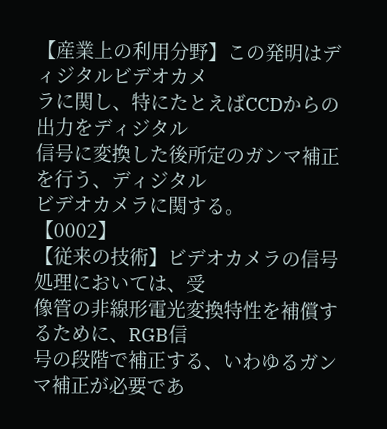【産業上の利用分野】この発明はディジタルビデオカメ
ラに関し、特にたとえばCCDからの出力をディジタル
信号に変換した後所定のガンマ補正を行う、ディジタル
ビデオカメラに関する。
【0002】
【従来の技術】ビデオカメラの信号処理においては、受
像管の非線形電光変換特性を補償するために、RGB信
号の段階で補正する、いわゆるガンマ補正が必要であ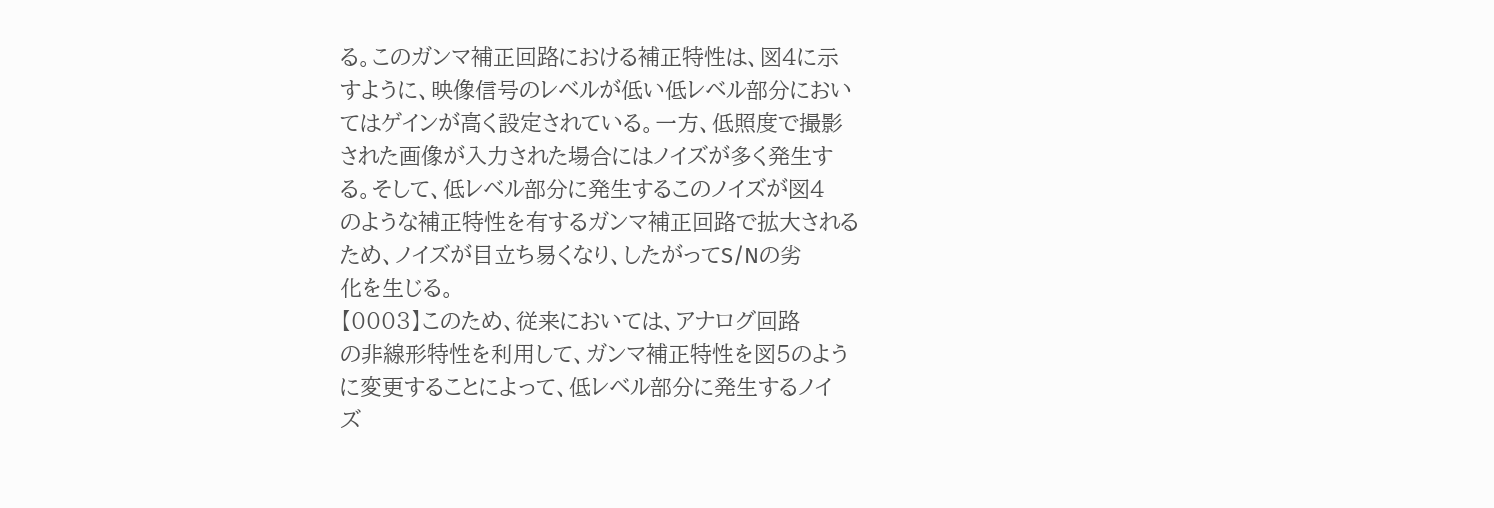る。このガンマ補正回路における補正特性は、図4に示
すように、映像信号のレベルが低い低レベル部分におい
てはゲインが高く設定されている。一方、低照度で撮影
された画像が入力された場合にはノイズが多く発生す
る。そして、低レベル部分に発生するこのノイズが図4
のような補正特性を有するガンマ補正回路で拡大される
ため、ノイズが目立ち易くなり、したがってS/Nの劣
化を生じる。
【0003】このため、従来においては、アナログ回路
の非線形特性を利用して、ガンマ補正特性を図5のよう
に変更することによって、低レベル部分に発生するノイ
ズ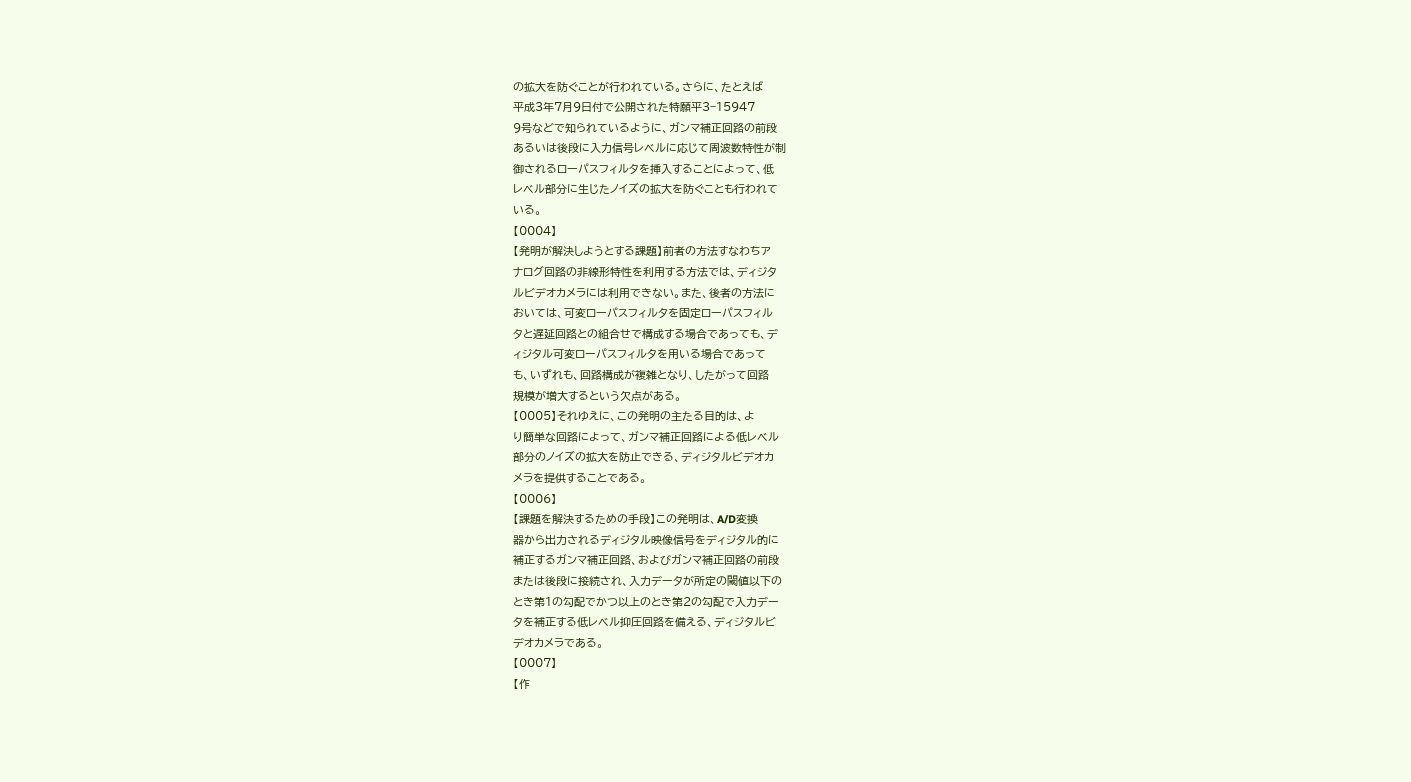の拡大を防ぐことが行われている。さらに、たとえば
平成3年7月9日付で公開された特願平3−15947
9号などで知られているように、ガンマ補正回路の前段
あるいは後段に入力信号レベルに応じて周波数特性が制
御されるローパスフィルタを挿入することによって、低
レベル部分に生じたノイズの拡大を防ぐことも行われて
いる。
【0004】
【発明が解決しようとする課題】前者の方法すなわちア
ナログ回路の非線形特性を利用する方法では、ディジタ
ルビデオカメラには利用できない。また、後者の方法に
おいては、可変ローパスフィルタを固定ローパスフィル
タと遅延回路との組合せで構成する場合であっても、デ
ィジタル可変ローパスフィルタを用いる場合であって
も、いずれも、回路構成が複雑となり、したがって回路
規模が増大するという欠点がある。
【0005】それゆえに、この発明の主たる目的は、よ
り簡単な回路によって、ガンマ補正回路による低レベル
部分のノイズの拡大を防止できる、ディジタルビデオカ
メラを提供することである。
【0006】
【課題を解決するための手段】この発明は、A/D変換
器から出力されるディジタル映像信号をディジタル的に
補正するガンマ補正回路、およびガンマ補正回路の前段
または後段に接続され、入力データが所定の閾値以下の
とき第1の勾配でかつ以上のとき第2の勾配で入力デー
タを補正する低レベル抑圧回路を備える、ディジタルビ
デオカメラである。
【0007】
【作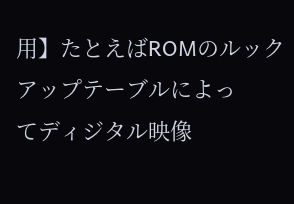用】たとえばROMのルックアップテーブルによっ
てディジタル映像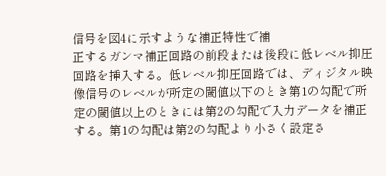信号を図4に示すような補正特性で補
正するガンマ補正回路の前段または後段に低レベル抑圧
回路を挿入する。低レベル抑圧回路では、ディジタル映
像信号のレベルが所定の閾値以下のとき第1の勾配で所
定の閾値以上のときには第2の勾配で入力データを補正
する。第1の勾配は第2の勾配より小さく設定さ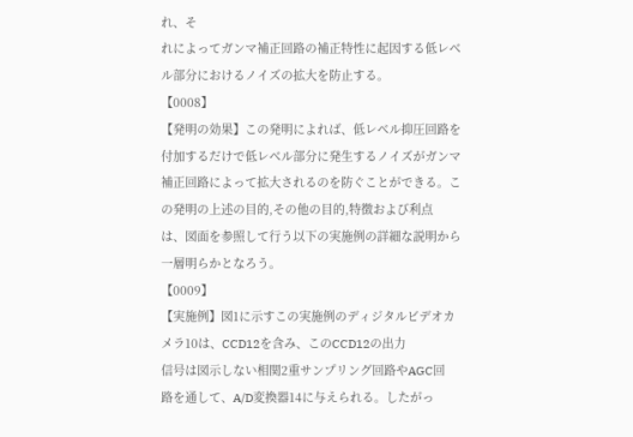れ、そ
れによってガンマ補正回路の補正特性に起因する低レベ
ル部分におけるノイズの拡大を防止する。
【0008】
【発明の効果】この発明によれば、低レベル抑圧回路を
付加するだけで低レベル部分に発生するノイズがガンマ
補正回路によって拡大されるのを防ぐことができる。こ
の発明の上述の目的,その他の目的,特徴および利点
は、図面を参照して行う以下の実施例の詳細な説明から
一層明らかとなろう。
【0009】
【実施例】図1に示すこの実施例のディジタルビデオカ
メラ10は、CCD12を含み、このCCD12の出力
信号は図示しない相関2重サンプリング回路やAGC回
路を通して、A/D変換器14に与えられる。したがっ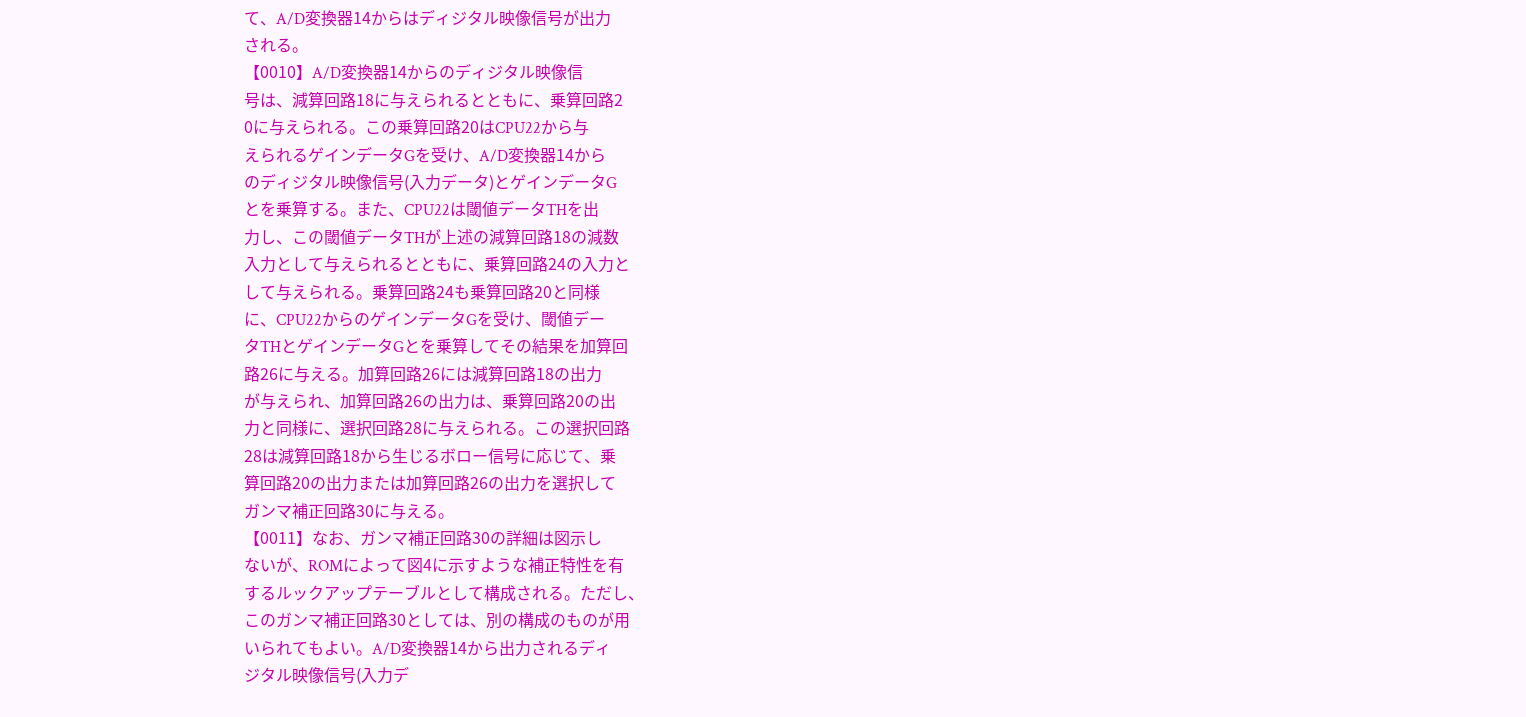て、A/D変換器14からはディジタル映像信号が出力
される。
【0010】A/D変換器14からのディジタル映像信
号は、減算回路18に与えられるとともに、乗算回路2
0に与えられる。この乗算回路20はCPU22から与
えられるゲインデータGを受け、A/D変換器14から
のディジタル映像信号(入力データ)とゲインデータG
とを乗算する。また、CPU22は閾値データTHを出
力し、この閾値データTHが上述の減算回路18の減数
入力として与えられるとともに、乗算回路24の入力と
して与えられる。乗算回路24も乗算回路20と同様
に、CPU22からのゲインデータGを受け、閾値デー
タTHとゲインデータGとを乗算してその結果を加算回
路26に与える。加算回路26には減算回路18の出力
が与えられ、加算回路26の出力は、乗算回路20の出
力と同様に、選択回路28に与えられる。この選択回路
28は減算回路18から生じるボロー信号に応じて、乗
算回路20の出力または加算回路26の出力を選択して
ガンマ補正回路30に与える。
【0011】なお、ガンマ補正回路30の詳細は図示し
ないが、ROMによって図4に示すような補正特性を有
するルックアップテーブルとして構成される。ただし、
このガンマ補正回路30としては、別の構成のものが用
いられてもよい。A/D変換器14から出力されるディ
ジタル映像信号(入力デ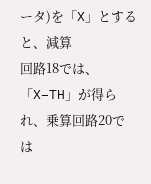ータ)を「X」とすると、減算
回路18では、「X−TH」が得られ、乗算回路20で
は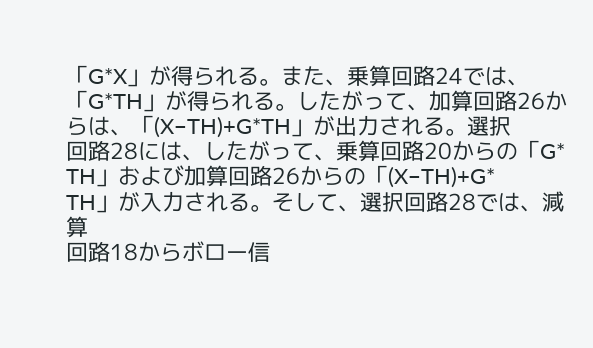「G*X」が得られる。また、乗算回路24では、
「G*TH」が得られる。したがって、加算回路26か
らは、「(X−TH)+G*TH」が出力される。選択
回路28には、したがって、乗算回路20からの「G*
TH」および加算回路26からの「(X−TH)+G*
TH」が入力される。そして、選択回路28では、減算
回路18からボロー信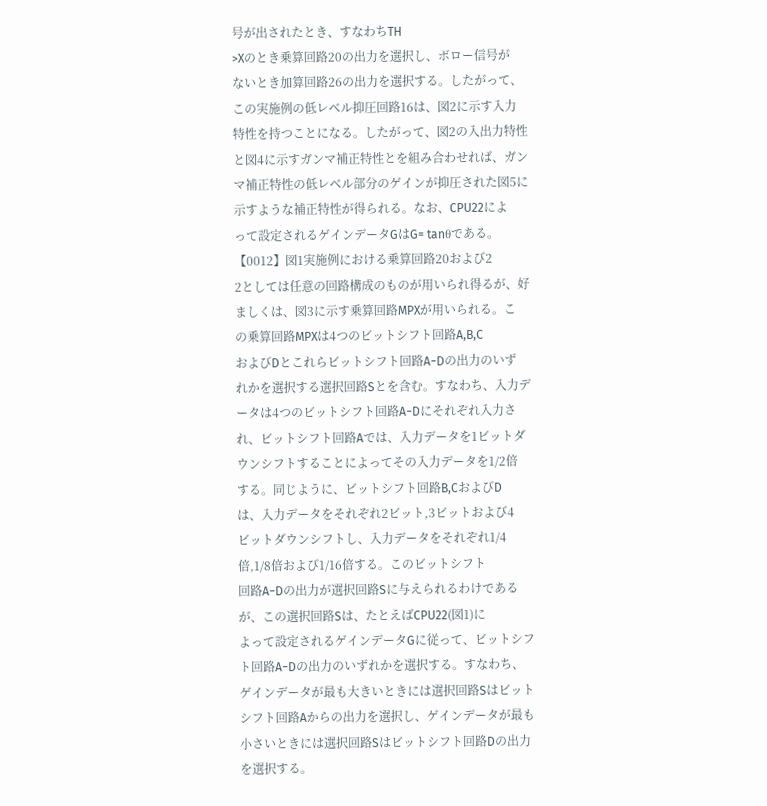号が出されたとき、すなわちTH
>Xのとき乗算回路20の出力を選択し、ボロー信号が
ないとき加算回路26の出力を選択する。したがって、
この実施例の低レベル抑圧回路16は、図2に示す入力
特性を持つことになる。したがって、図2の入出力特性
と図4に示すガンマ補正特性とを組み合わせれば、ガン
マ補正特性の低レベル部分のゲインが抑圧された図5に
示すような補正特性が得られる。なお、CPU22によ
って設定されるゲインデータGはG= tanθである。
【0012】図1実施例における乗算回路20および2
2としては任意の回路構成のものが用いられ得るが、好
ましくは、図3に示す乗算回路MPXが用いられる。こ
の乗算回路MPXは4つのビットシフト回路A,B,C
およびDとこれらビットシフト回路A−Dの出力のいず
れかを選択する選択回路Sとを含む。すなわち、入力デ
ータは4つのビットシフト回路A−Dにそれぞれ入力さ
れ、ビットシフト回路Aでは、入力データを1ビットダ
ウンシフトすることによってその入力データを1/2倍
する。同じように、ビットシフト回路B,CおよびD
は、入力データをそれぞれ2ビット,3ビットおよび4
ビットダウンシフトし、入力データをそれぞれ1/4
倍,1/8倍および1/16倍する。このビットシフト
回路A−Dの出力が選択回路Sに与えられるわけである
が、この選択回路Sは、たとえばCPU22(図1)に
よって設定されるゲインデータGに従って、ビットシフ
ト回路A−Dの出力のいずれかを選択する。すなわち、
ゲインデータが最も大きいときには選択回路Sはビット
シフト回路Aからの出力を選択し、ゲインデータが最も
小さいときには選択回路Sはビットシフト回路Dの出力
を選択する。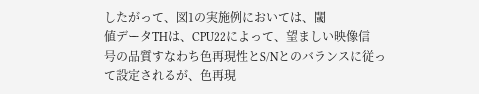したがって、図1の実施例においては、閾
値データTHは、CPU22によって、望ましい映像信
号の品質すなわち色再現性とS/Nとのバランスに従っ
て設定されるが、色再現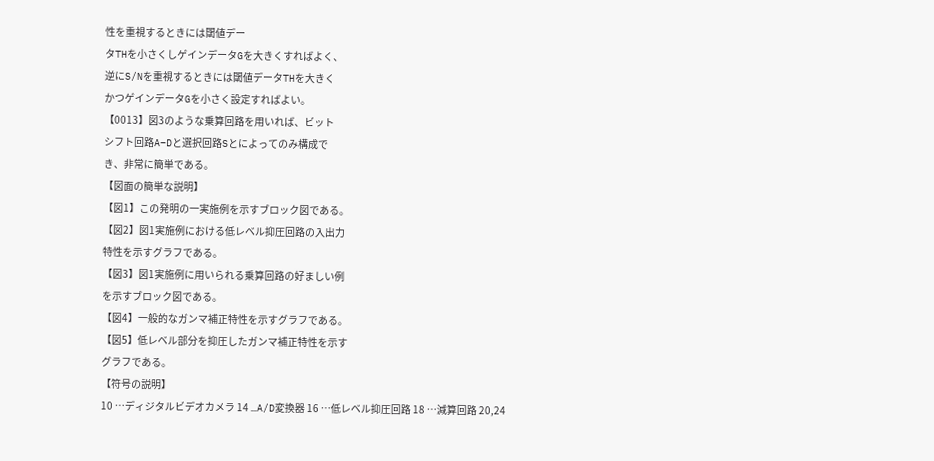性を重視するときには閾値デー
タTHを小さくしゲインデータGを大きくすればよく、
逆にS/Nを重視するときには閾値データTHを大きく
かつゲインデータGを小さく設定すればよい。
【0013】図3のような乗算回路を用いれば、ビット
シフト回路A−Dと選択回路Sとによってのみ構成で
き、非常に簡単である。
【図面の簡単な説明】
【図1】この発明の一実施例を示すブロック図である。
【図2】図1実施例における低レベル抑圧回路の入出力
特性を示すグラフである。
【図3】図1実施例に用いられる乗算回路の好ましい例
を示すブロック図である。
【図4】一般的なガンマ補正特性を示すグラフである。
【図5】低レベル部分を抑圧したガンマ補正特性を示す
グラフである。
【符号の説明】
10 …ディジタルビデオカメラ 14 …A/D変換器 16 …低レベル抑圧回路 18 …減算回路 20,24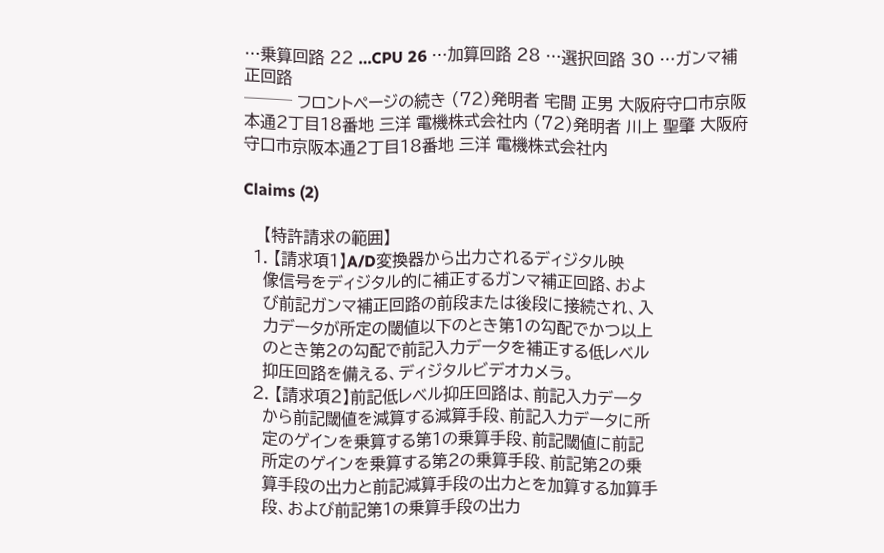…乗算回路 22 …CPU 26 …加算回路 28 …選択回路 30 …ガンマ補正回路
─── フロントページの続き (72)発明者 宅間 正男 大阪府守口市京阪本通2丁目18番地 三洋 電機株式会社内 (72)発明者 川上 聖肇 大阪府守口市京阪本通2丁目18番地 三洋 電機株式会社内

Claims (2)

    【特許請求の範囲】
  1. 【請求項1】A/D変換器から出力されるディジタル映
    像信号をディジタル的に補正するガンマ補正回路、およ
    び前記ガンマ補正回路の前段または後段に接続され、入
    力データが所定の閾値以下のとき第1の勾配でかつ以上
    のとき第2の勾配で前記入力データを補正する低レベル
    抑圧回路を備える、ディジタルビデオカメラ。
  2. 【請求項2】前記低レベル抑圧回路は、前記入力データ
    から前記閾値を減算する減算手段、前記入力データに所
    定のゲインを乗算する第1の乗算手段、前記閾値に前記
    所定のゲインを乗算する第2の乗算手段、前記第2の乗
    算手段の出力と前記減算手段の出力とを加算する加算手
    段、および前記第1の乗算手段の出力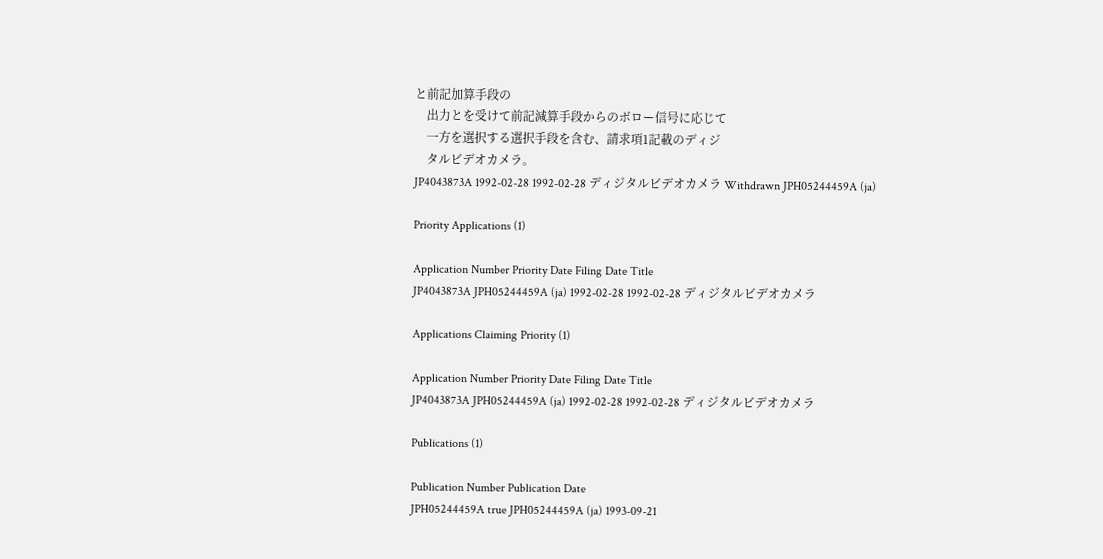と前記加算手段の
    出力とを受けて前記減算手段からのボロー信号に応じて
    一方を選択する選択手段を含む、請求項1記載のディジ
    タルビデオカメラ。
JP4043873A 1992-02-28 1992-02-28 ディジタルビデオカメラ Withdrawn JPH05244459A (ja)

Priority Applications (1)

Application Number Priority Date Filing Date Title
JP4043873A JPH05244459A (ja) 1992-02-28 1992-02-28 ディジタルビデオカメラ

Applications Claiming Priority (1)

Application Number Priority Date Filing Date Title
JP4043873A JPH05244459A (ja) 1992-02-28 1992-02-28 ディジタルビデオカメラ

Publications (1)

Publication Number Publication Date
JPH05244459A true JPH05244459A (ja) 1993-09-21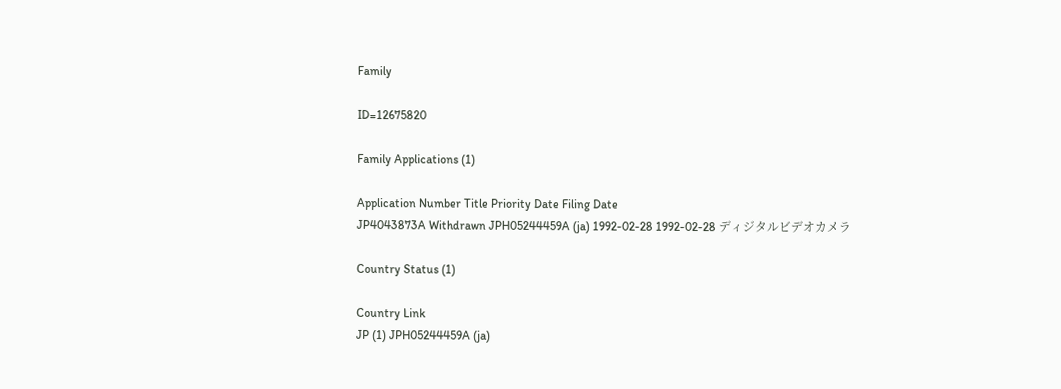Family

ID=12675820

Family Applications (1)

Application Number Title Priority Date Filing Date
JP4043873A Withdrawn JPH05244459A (ja) 1992-02-28 1992-02-28 ディジタルビデオカメラ

Country Status (1)

Country Link
JP (1) JPH05244459A (ja)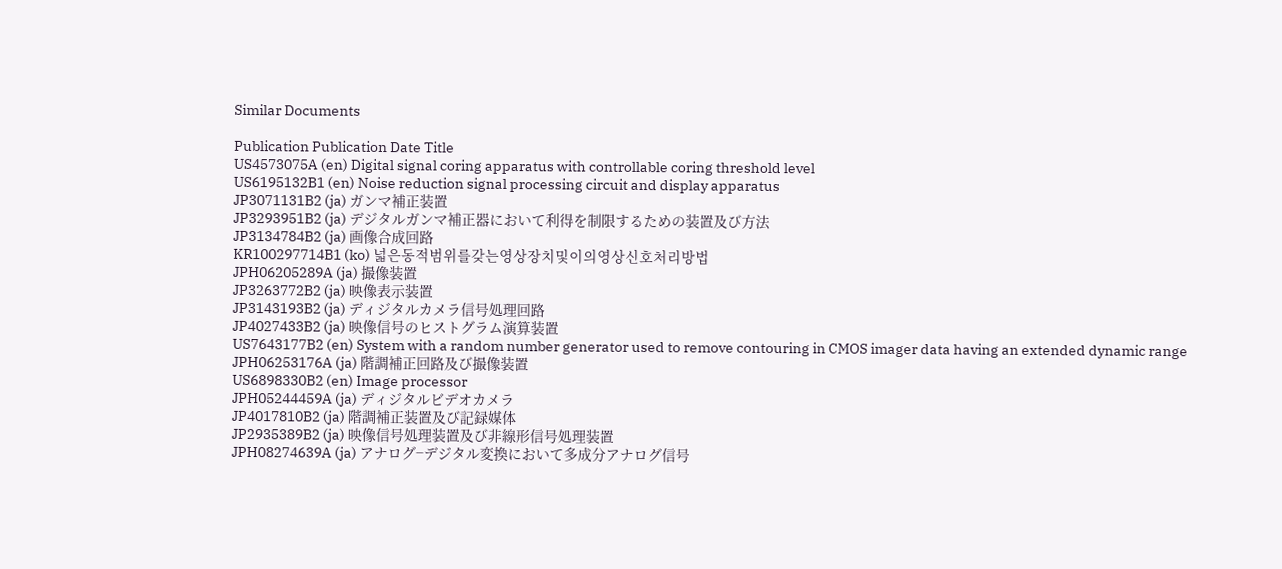Similar Documents

Publication Publication Date Title
US4573075A (en) Digital signal coring apparatus with controllable coring threshold level
US6195132B1 (en) Noise reduction signal processing circuit and display apparatus
JP3071131B2 (ja) ガンマ補正装置
JP3293951B2 (ja) デジタルガンマ補正器において利得を制限するための装置及び方法
JP3134784B2 (ja) 画像合成回路
KR100297714B1 (ko) 넓은동적범위를갖는영상장치및이의영상신호처리방법
JPH06205289A (ja) 撮像装置
JP3263772B2 (ja) 映像表示装置
JP3143193B2 (ja) ディジタルカメラ信号処理回路
JP4027433B2 (ja) 映像信号のヒストグラム演算装置
US7643177B2 (en) System with a random number generator used to remove contouring in CMOS imager data having an extended dynamic range
JPH06253176A (ja) 階調補正回路及び撮像装置
US6898330B2 (en) Image processor
JPH05244459A (ja) ディジタルビデオカメラ
JP4017810B2 (ja) 階調補正装置及び記録媒体
JP2935389B2 (ja) 映像信号処理装置及び非線形信号処理装置
JPH08274639A (ja) アナログ−デジタル変換において多成分アナログ信号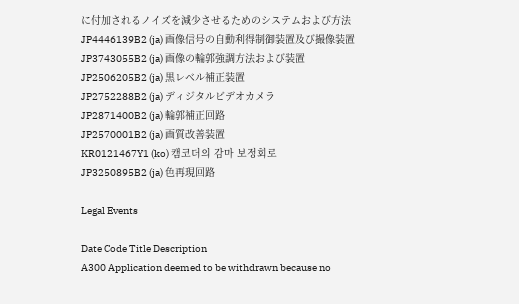に付加されるノイズを減少させるためのシステムおよび方法
JP4446139B2 (ja) 画像信号の自動利得制御装置及び撮像装置
JP3743055B2 (ja) 画像の輪郭強調方法および装置
JP2506205B2 (ja) 黒レベル補正装置
JP2752288B2 (ja) ディジタルビデオカメラ
JP2871400B2 (ja) 輪郭補正回路
JP2570001B2 (ja) 画質改善装置
KR0121467Y1 (ko) 캠코더의 감마 보정회로
JP3250895B2 (ja) 色再現回路

Legal Events

Date Code Title Description
A300 Application deemed to be withdrawn because no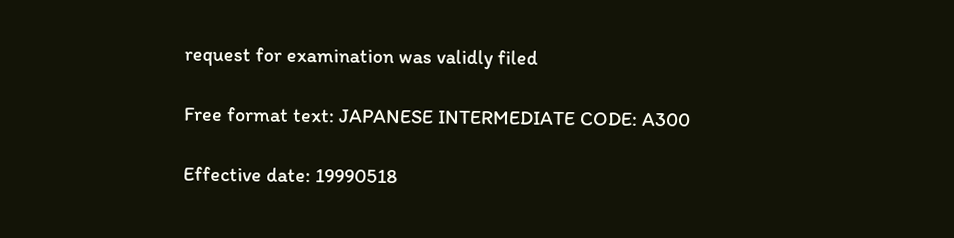request for examination was validly filed

Free format text: JAPANESE INTERMEDIATE CODE: A300

Effective date: 19990518